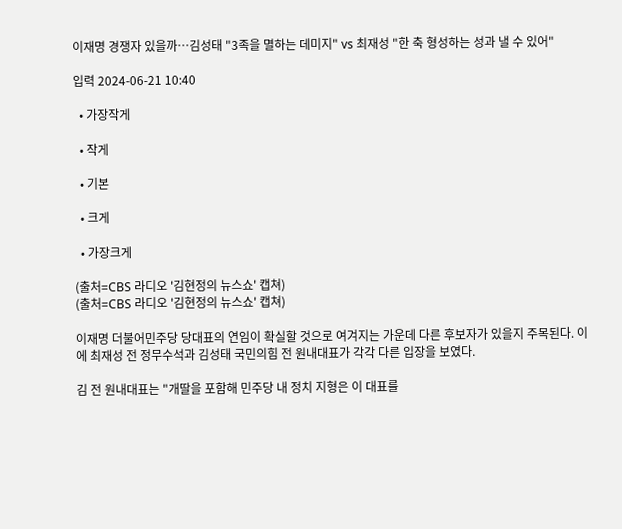이재명 경쟁자 있을까…김성태 "3족을 멸하는 데미지" vs 최재성 "한 축 형성하는 성과 낼 수 있어"

입력 2024-06-21 10:40

  • 가장작게

  • 작게

  • 기본

  • 크게

  • 가장크게

(출처=CBS 라디오 '김현정의 뉴스쇼' 캡쳐)
(출처=CBS 라디오 '김현정의 뉴스쇼' 캡쳐)

이재명 더불어민주당 당대표의 연임이 확실할 것으로 여겨지는 가운데 다른 후보자가 있을지 주목된다. 이에 최재성 전 정무수석과 김성태 국민의힘 전 원내대표가 각각 다른 입장을 보였다.

김 전 원내대표는 "개딸을 포함해 민주당 내 정치 지형은 이 대표를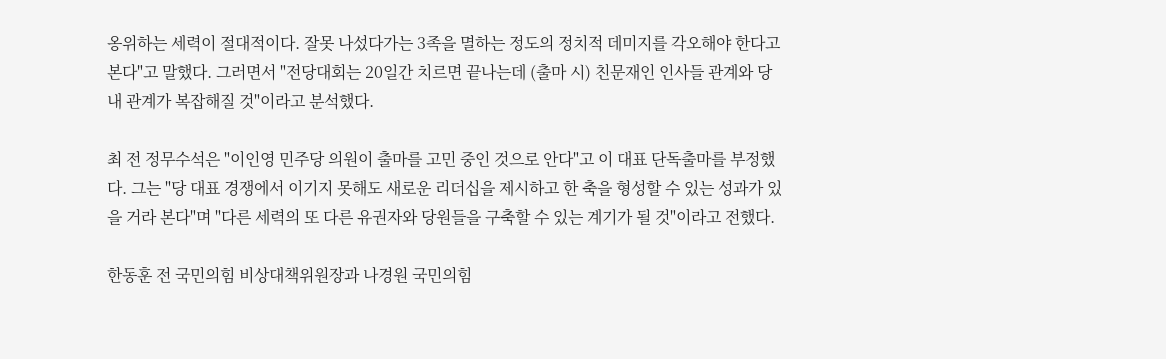옹위하는 세력이 절대적이다. 잘못 나섰다가는 3족을 멸하는 정도의 정치적 데미지를 각오해야 한다고 본다"고 말했다. 그러면서 "전당대회는 20일간 치르면 끝나는데 (출마 시) 친문재인 인사들 관계와 당내 관계가 복잡해질 것"이라고 분석했다.

최 전 정무수석은 "이인영 민주당 의원이 출마를 고민 중인 것으로 안다"고 이 대표 단독출마를 부정했다. 그는 "당 대표 경쟁에서 이기지 못해도 새로운 리더십을 제시하고 한 축을 형성할 수 있는 성과가 있을 거라 본다"며 "다른 세력의 또 다른 유권자와 당원들을 구축할 수 있는 계기가 될 것"이라고 전했다.

한동훈 전 국민의힘 비상대책위원장과 나경원 국민의힘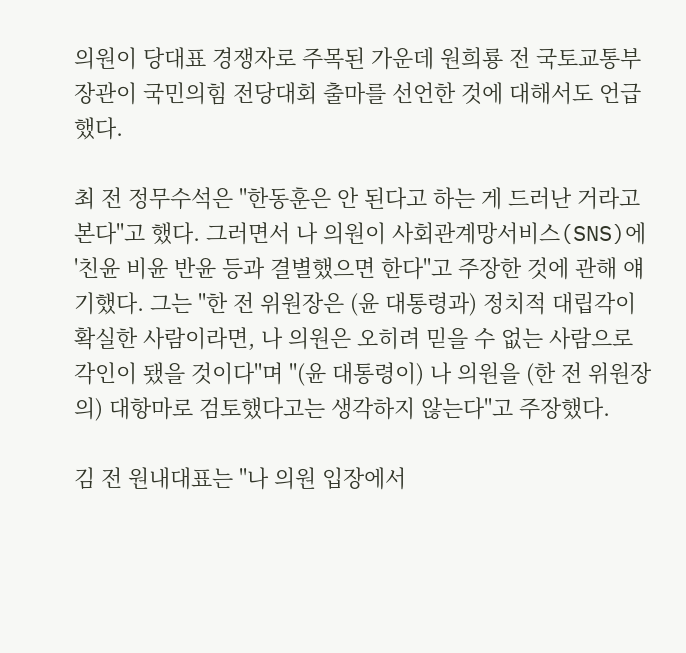의원이 당대표 경쟁자로 주목된 가운데 원희룡 전 국토교통부 장관이 국민의힘 전당대회 출마를 선언한 것에 대해서도 언급했다.

최 전 정무수석은 "한동훈은 안 된다고 하는 게 드러난 거라고 본다"고 했다. 그러면서 나 의원이 사회관계망서비스(SNS)에 '친윤 비윤 반윤 등과 결별했으면 한다"고 주장한 것에 관해 얘기했다. 그는 "한 전 위원장은 (윤 대통령과) 정치적 대립각이 확실한 사람이라면, 나 의원은 오히려 믿을 수 없는 사람으로 각인이 됐을 것이다"며 "(윤 대통령이) 나 의원을 (한 전 위원장의) 대항마로 검토했다고는 생각하지 않는다"고 주장했다.

김 전 원내대표는 "나 의원 입장에서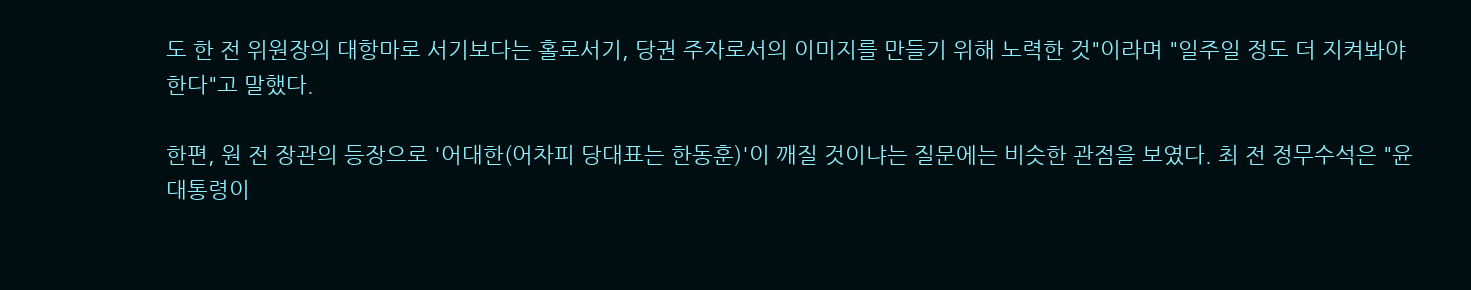도 한 전 위원장의 대항마로 서기보다는 홀로서기, 당권 주자로서의 이미지를 만들기 위해 노력한 것"이라며 "일주일 정도 더 지켜봐야 한다"고 말했다.

한편, 원 전 장관의 등장으로 '어대한(어차피 당대표는 한동훈)'이 깨질 것이냐는 질문에는 비슷한 관점을 보였다. 최 전 정무수석은 "윤 대통령이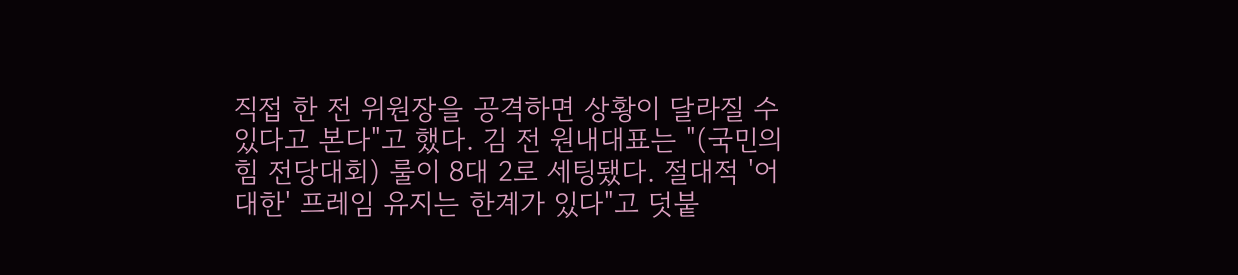직접 한 전 위원장을 공격하면 상황이 달라질 수 있다고 본다"고 했다. 김 전 원내대표는 "(국민의힘 전당대회) 룰이 8대 2로 세팅됐다. 절대적 '어대한' 프레임 유지는 한계가 있다"고 덧붙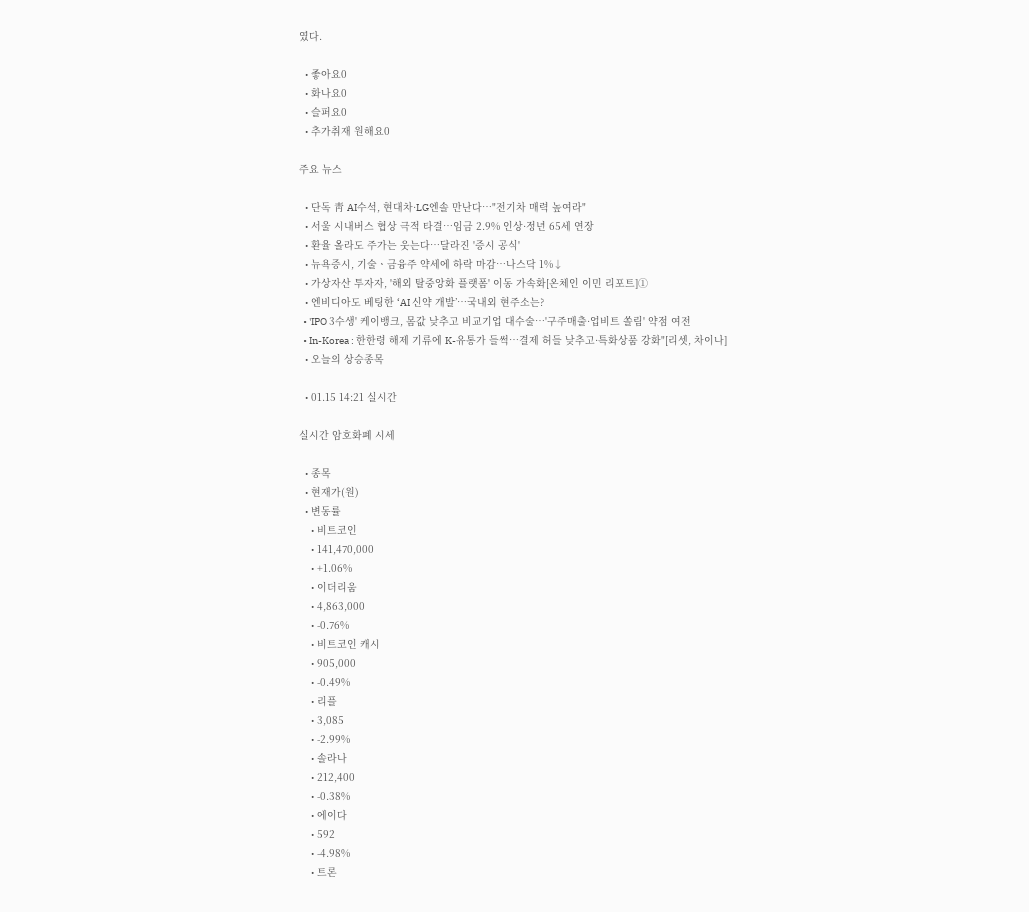였다.

  • 좋아요0
  • 화나요0
  • 슬퍼요0
  • 추가취재 원해요0

주요 뉴스

  • 단독 靑 AI수석, 현대차·LG엔솔 만난다⋯"전기차 매력 높여라"
  • 서울 시내버스 협상 극적 타결⋯임금 2.9% 인상·정년 65세 연장
  • 환율 올라도 주가는 웃는다…달라진 '증시 공식'
  • 뉴욕증시, 기술ㆍ금융주 약세에 하락 마감…나스닥 1%↓
  • 가상자산 투자자, '해외 탈중앙화 플랫폼' 이동 가속화[온체인 이민 리포트]①
  • 엔비디아도 베팅한 ‘AI 신약 개발’…국내외 현주소는?
  • 'IPO 3수생' 케이뱅크, 몸값 낮추고 비교기업 대수술…'구주매출·업비트 쏠림' 약점 여전
  • In-Korea : 한한령 해제 기류에 K-유통가 들썩…결제 허들 낮추고·특화상품 강화"[리셋, 차이나]
  • 오늘의 상승종목

  • 01.15 14:21 실시간

실시간 암호화폐 시세

  • 종목
  • 현재가(원)
  • 변동률
    • 비트코인
    • 141,470,000
    • +1.06%
    • 이더리움
    • 4,863,000
    • -0.76%
    • 비트코인 캐시
    • 905,000
    • -0.49%
    • 리플
    • 3,085
    • -2.99%
    • 솔라나
    • 212,400
    • -0.38%
    • 에이다
    • 592
    • -4.98%
    • 트론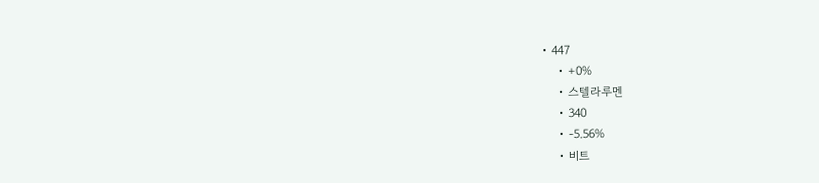• 447
    • +0%
    • 스텔라루멘
    • 340
    • -5.56%
    • 비트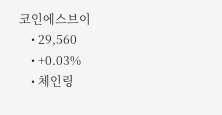코인에스브이
    • 29,560
    • +0.03%
    • 체인링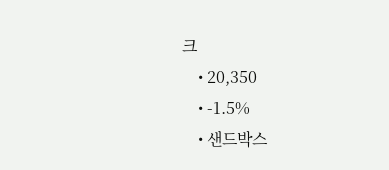크
    • 20,350
    • -1.5%
    • 샌드박스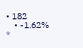• 182
    • -1.62%
*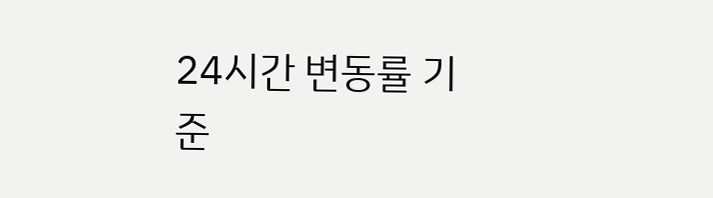24시간 변동률 기준